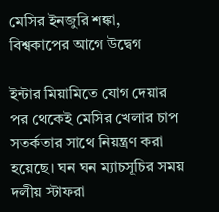মেসির ইনজুরি শঙ্কা, বিশ্বকাপের আগে উদ্বেগ

ইন্টার মিয়ামিতে যোগ দেয়ার পর থেকেই মেসির খেলার চাপ সতর্কতার সাথে নিয়ন্ত্রণ করা হয়েছে। ঘন ঘন ম্যাচসূচির সময় দলীয় স্টাফরা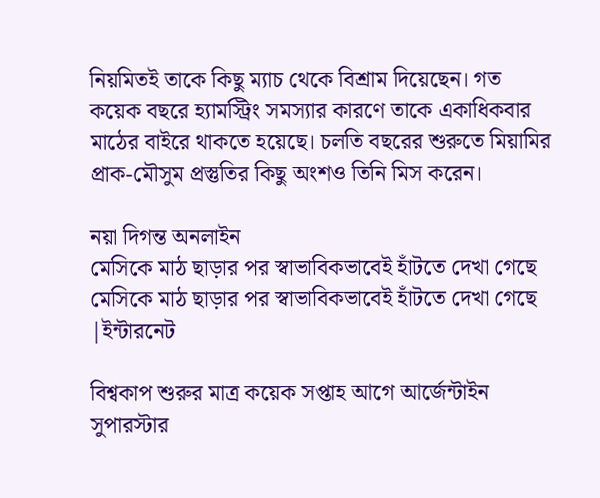নিয়মিতই তাকে কিছু ম্যাচ থেকে বিশ্রাম দিয়েছেন। গত কয়েক বছরে হ্যামস্ট্রিং সমস্যার কারণে তাকে একাধিকবার মাঠের বাইরে থাকতে হয়েছে। চলতি বছরের শুরুতে মিয়ামির প্রাক-মৌসুম প্রস্তুতির কিছু অংশও তিনি মিস করেন।

নয়া দিগন্ত অনলাইন
মেসিকে মাঠ ছাড়ার পর স্বাভাবিকভাবেই হাঁটতে দেখা গেছে
মেসিকে মাঠ ছাড়ার পর স্বাভাবিকভাবেই হাঁটতে দেখা গেছে |ইন্টারনেট

বিশ্বকাপ শুরুর মাত্র কয়েক সপ্তাহ আগে আর্জেন্টাইন সুপারস্টার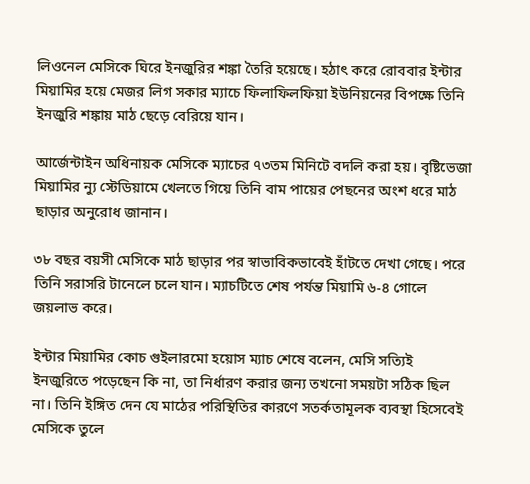লিওনেল মেসিকে ঘিরে ইনজুরির শঙ্কা তৈরি হয়েছে। হঠাৎ করে রোববার ইন্টার মিয়ামির হয়ে মেজর লিগ সকার ম্যাচে ফিলাফিলফিয়া ইউনিয়নের বিপক্ষে তিনি ইনজুরি শঙ্কায় মাঠ ছেড়ে বেরিয়ে যান।

আর্জেন্টাইন অধিনায়ক মেসিকে ম্যাচের ৭৩তম মিনিটে বদলি করা হয়। বৃষ্টিভেজা মিয়ামির ন্যু স্টেডিয়ামে খেলতে গিয়ে তিনি বাম পায়ের পেছনের অংশ ধরে মাঠ ছাড়ার অনুরোধ জানান।

৩৮ বছর বয়সী মেসিকে মাঠ ছাড়ার পর স্বাভাবিকভাবেই হাঁটতে দেখা গেছে। পরে তিনি সরাসরি টানেলে চলে যান। ম্যাচটিতে শেষ পর্যন্ত মিয়ামি ৬-৪ গোলে জয়লাভ করে।

ইন্টার মিয়ামির কোচ গুইলারমো হয়োস ম্যাচ শেষে বলেন, মেসি সত্যিই ইনজুরিতে পড়েছেন কি না, তা নির্ধারণ করার জন্য তখনো সময়টা সঠিক ছিল না। তিনি ইঙ্গিত দেন যে মাঠের পরিস্থিতির কারণে সতর্কতামূলক ব্যবস্থা হিসেবেই মেসিকে তুলে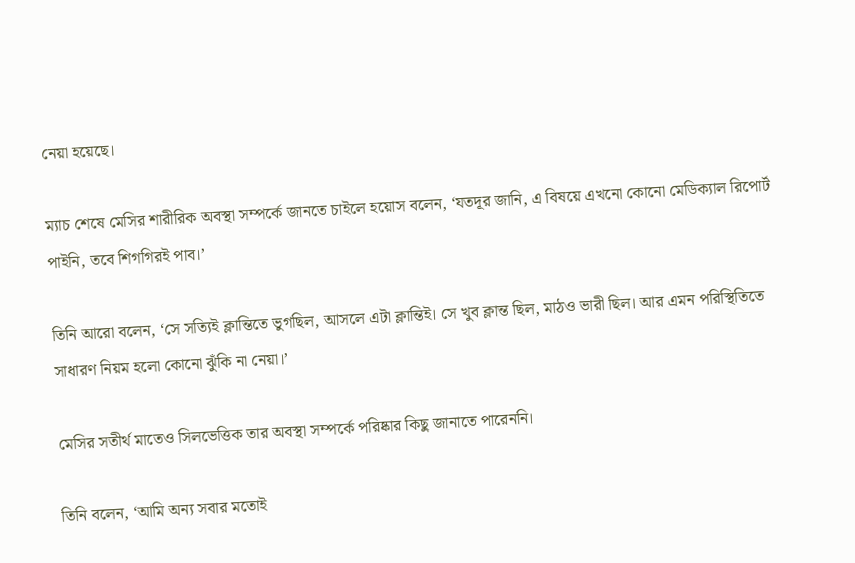নেয়া হয়েছে।

ম্যাচ শেষে মেসির শারীরিক অবস্থা সম্পর্কে জানতে চাইলে হয়োস বলেন, ‘যতদূর জানি, এ বিষয়ে এখনো কোনো মেডিক্যাল রিপোর্ট পাইনি, তবে শিগগিরই পাব।’

তিনি আরো বলেন, ‘সে সত্যিই ক্লান্তিতে ভুগছিল, আসলে এটা ক্লান্তিই। সে খুব ক্লান্ত ছিল, মাঠও ভারী ছিল। আর এমন পরিস্থিতিতে সাধারণ নিয়ম হলো কোনো ঝুঁকি না নেয়া।’

মেসির সতীর্থ মাতেও সিলভেত্তিক তার অবস্থা সম্পর্কে পরিষ্কার কিছু জানাতে পারেননি।

তিনি বলেন, ‘আমি অন্য সবার মতোই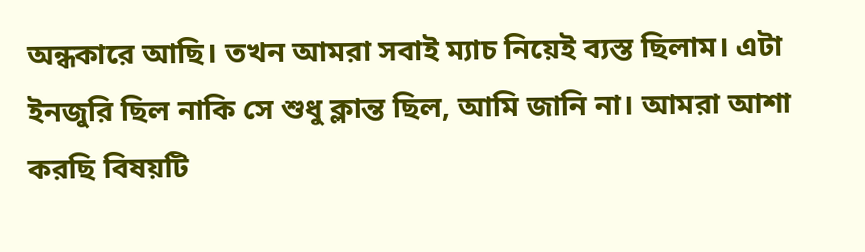অন্ধকারে আছি। তখন আমরা সবাই ম্যাচ নিয়েই ব্যস্ত ছিলাম। এটা ইনজুরি ছিল নাকি সে শুধু ক্লান্ত ছিল, আমি জানি না। আমরা আশা করছি বিষয়টি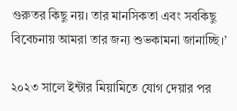গুরুতর কিছু নয়। তার মানসিকতা এবং সবকিছু বিবেচনায় আমরা তার জন্য শুভকামনা জানাচ্ছি।’

২০২৩ সালে ইন্টার মিয়ামিতে যোগ দেয়ার পর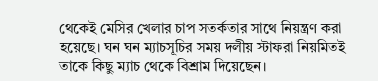থেকেই মেসির খেলার চাপ সতর্কতার সাথে নিয়ন্ত্রণ করা হয়েছে। ঘন ঘন ম্যাচসূচির সময় দলীয় স্টাফরা নিয়মিতই তাকে কিছু ম্যাচ থেকে বিশ্রাম দিয়েছেন।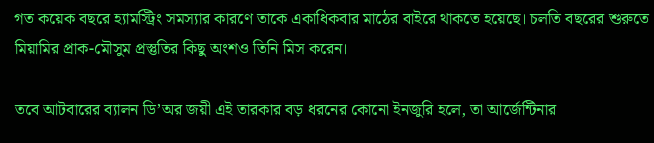গত কয়েক বছরে হ্যামস্ট্রিং সমস্যার কারণে তাকে একাধিকবার মাঠের বাইরে থাকতে হয়েছে। চলতি বছরের শুরুতে মিয়ামির প্রাক-মৌসুম প্রস্তুতির কিছু অংশও তিনি মিস করেন।

তবে আটবারের ব্যালন ডি’অর জয়ী এই তারকার বড় ধরনের কোনো ইনজুরি হলে, তা আর্জেন্টিনার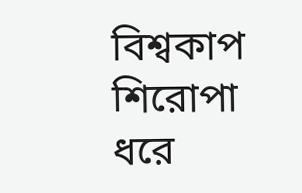বিশ্বকাপ শিরোপা ধরে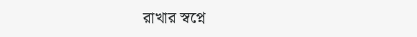রাখার স্বপ্নে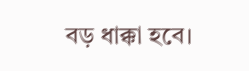বড় ধাক্কা হবে।